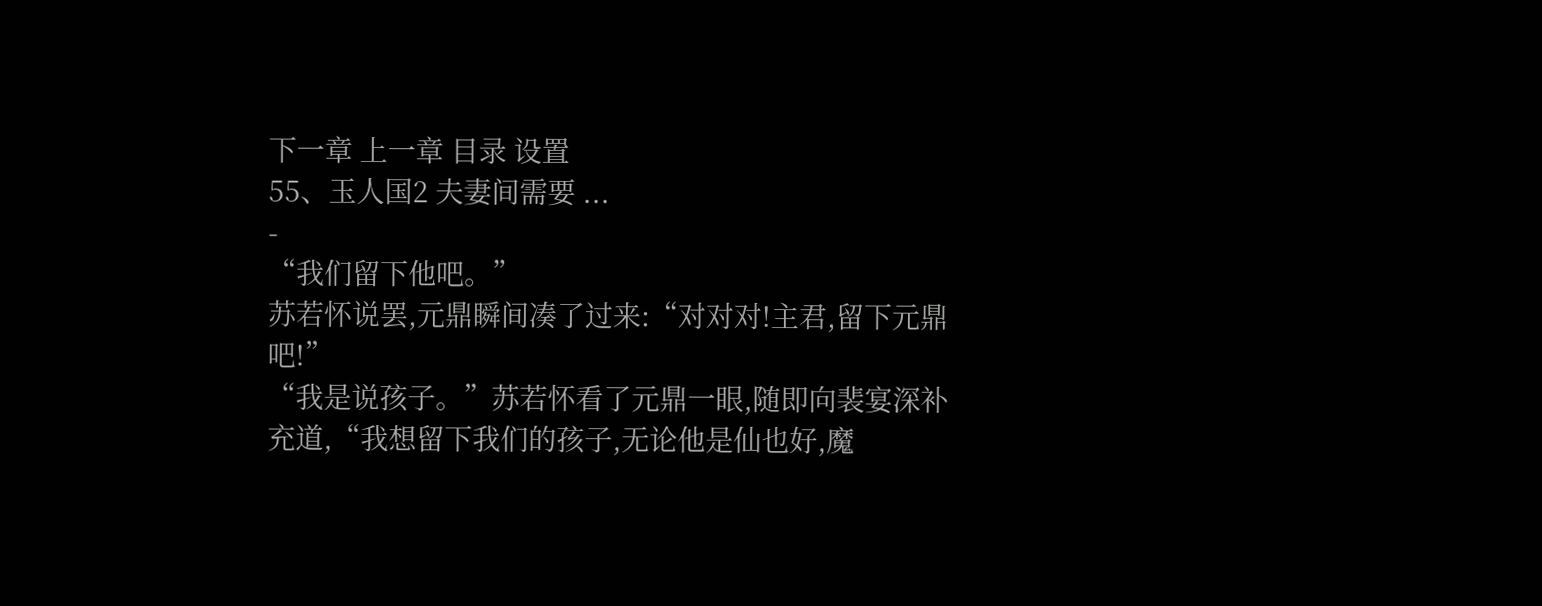下一章 上一章 目录 设置
55、玉人国2 夫妻间需要 ...
-
“我们留下他吧。”
苏若怀说罢,元鼎瞬间凑了过来:“对对对!主君,留下元鼎吧!”
“我是说孩子。”苏若怀看了元鼎一眼,随即向裴宴深补充道,“我想留下我们的孩子,无论他是仙也好,魔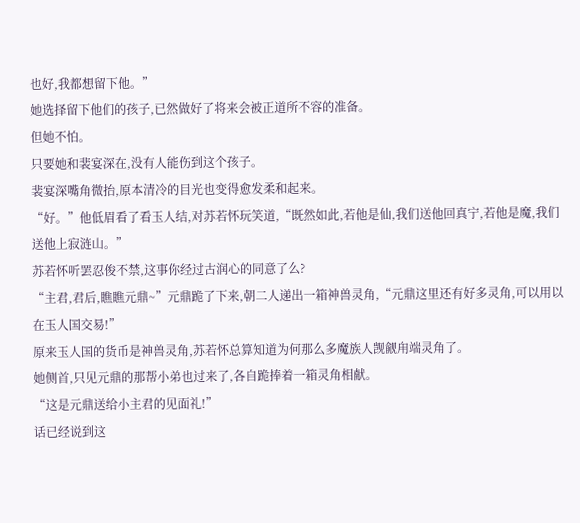也好,我都想留下他。”
她选择留下他们的孩子,已然做好了将来会被正道所不容的准备。
但她不怕。
只要她和裴宴深在,没有人能伤到这个孩子。
裴宴深嘴角微抬,原本清冷的目光也变得愈发柔和起来。
“好。”他低眉看了看玉人结,对苏若怀玩笑道,“既然如此,若他是仙,我们送他回真宁,若他是魔,我们送他上寂涟山。”
苏若怀听罢忍俊不禁,这事你经过古润心的同意了么?
“主君,君后,瞧瞧元鼎~”元鼎跪了下来,朝二人递出一箱神兽灵角,“元鼎这里还有好多灵角,可以用以在玉人国交易!”
原来玉人国的货币是神兽灵角,苏若怀总算知道为何那么多魔族人觊觎甪端灵角了。
她侧首,只见元鼎的那帮小弟也过来了,各自跪捧着一箱灵角相献。
“这是元鼎送给小主君的见面礼!”
话已经说到这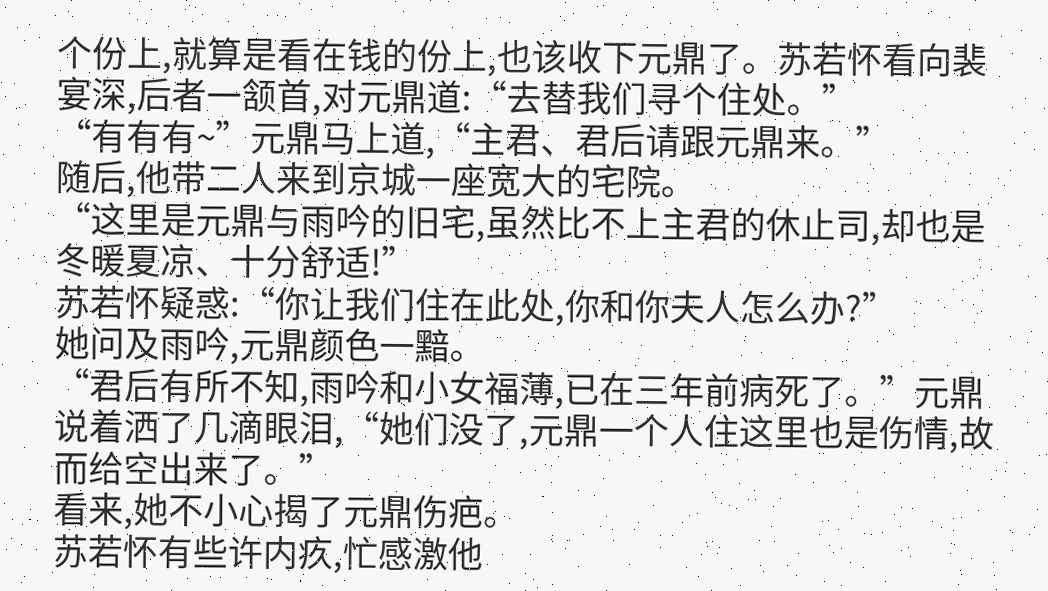个份上,就算是看在钱的份上,也该收下元鼎了。苏若怀看向裴宴深,后者一颔首,对元鼎道:“去替我们寻个住处。”
“有有有~”元鼎马上道,“主君、君后请跟元鼎来。”
随后,他带二人来到京城一座宽大的宅院。
“这里是元鼎与雨吟的旧宅,虽然比不上主君的休止司,却也是冬暖夏凉、十分舒适!”
苏若怀疑惑:“你让我们住在此处,你和你夫人怎么办?”
她问及雨吟,元鼎颜色一黯。
“君后有所不知,雨吟和小女福薄,已在三年前病死了。”元鼎说着洒了几滴眼泪,“她们没了,元鼎一个人住这里也是伤情,故而给空出来了。”
看来,她不小心揭了元鼎伤疤。
苏若怀有些许内疚,忙感激他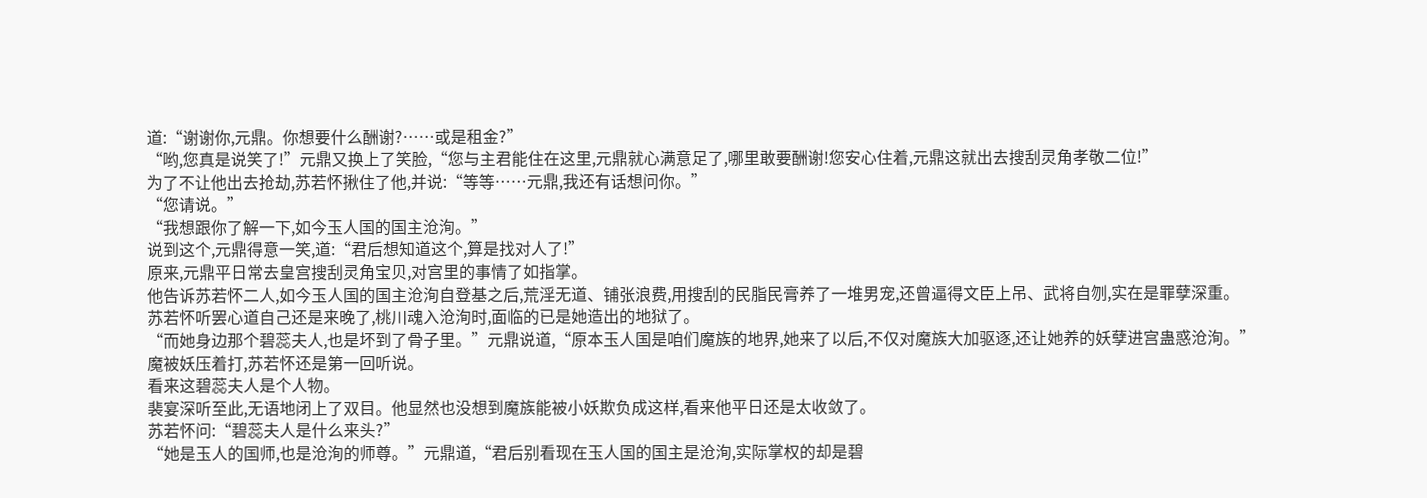道:“谢谢你,元鼎。你想要什么酬谢?……或是租金?”
“哟,您真是说笑了!”元鼎又换上了笑脸,“您与主君能住在这里,元鼎就心满意足了,哪里敢要酬谢!您安心住着,元鼎这就出去搜刮灵角孝敬二位!”
为了不让他出去抢劫,苏若怀揪住了他,并说:“等等……元鼎,我还有话想问你。”
“您请说。”
“我想跟你了解一下,如今玉人国的国主沧洵。”
说到这个,元鼎得意一笑,道:“君后想知道这个,算是找对人了!”
原来,元鼎平日常去皇宫搜刮灵角宝贝,对宫里的事情了如指掌。
他告诉苏若怀二人,如今玉人国的国主沧洵自登基之后,荒淫无道、铺张浪费,用搜刮的民脂民膏养了一堆男宠,还曾逼得文臣上吊、武将自刎,实在是罪孽深重。
苏若怀听罢心道自己还是来晚了,桃川魂入沧洵时,面临的已是她造出的地狱了。
“而她身边那个碧蕊夫人,也是坏到了骨子里。”元鼎说道,“原本玉人国是咱们魔族的地界,她来了以后,不仅对魔族大加驱逐,还让她养的妖孽进宫蛊惑沧洵。”
魔被妖压着打,苏若怀还是第一回听说。
看来这碧蕊夫人是个人物。
裴宴深听至此,无语地闭上了双目。他显然也没想到魔族能被小妖欺负成这样,看来他平日还是太收敛了。
苏若怀问:“碧蕊夫人是什么来头?”
“她是玉人的国师,也是沧洵的师尊。”元鼎道,“君后别看现在玉人国的国主是沧洵,实际掌权的却是碧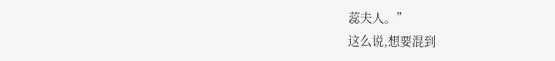蕊夫人。”
这么说,想要混到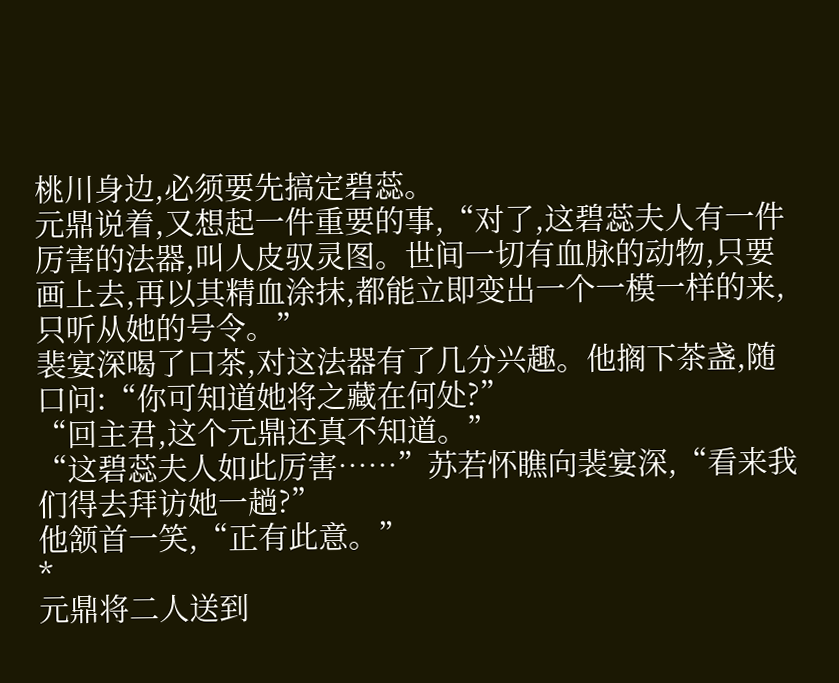桃川身边,必须要先搞定碧蕊。
元鼎说着,又想起一件重要的事,“对了,这碧蕊夫人有一件厉害的法器,叫人皮驭灵图。世间一切有血脉的动物,只要画上去,再以其精血涂抹,都能立即变出一个一模一样的来,只听从她的号令。”
裴宴深喝了口茶,对这法器有了几分兴趣。他搁下茶盏,随口问:“你可知道她将之藏在何处?”
“回主君,这个元鼎还真不知道。”
“这碧蕊夫人如此厉害……”苏若怀瞧向裴宴深,“看来我们得去拜访她一趟?”
他颔首一笑,“正有此意。”
*
元鼎将二人送到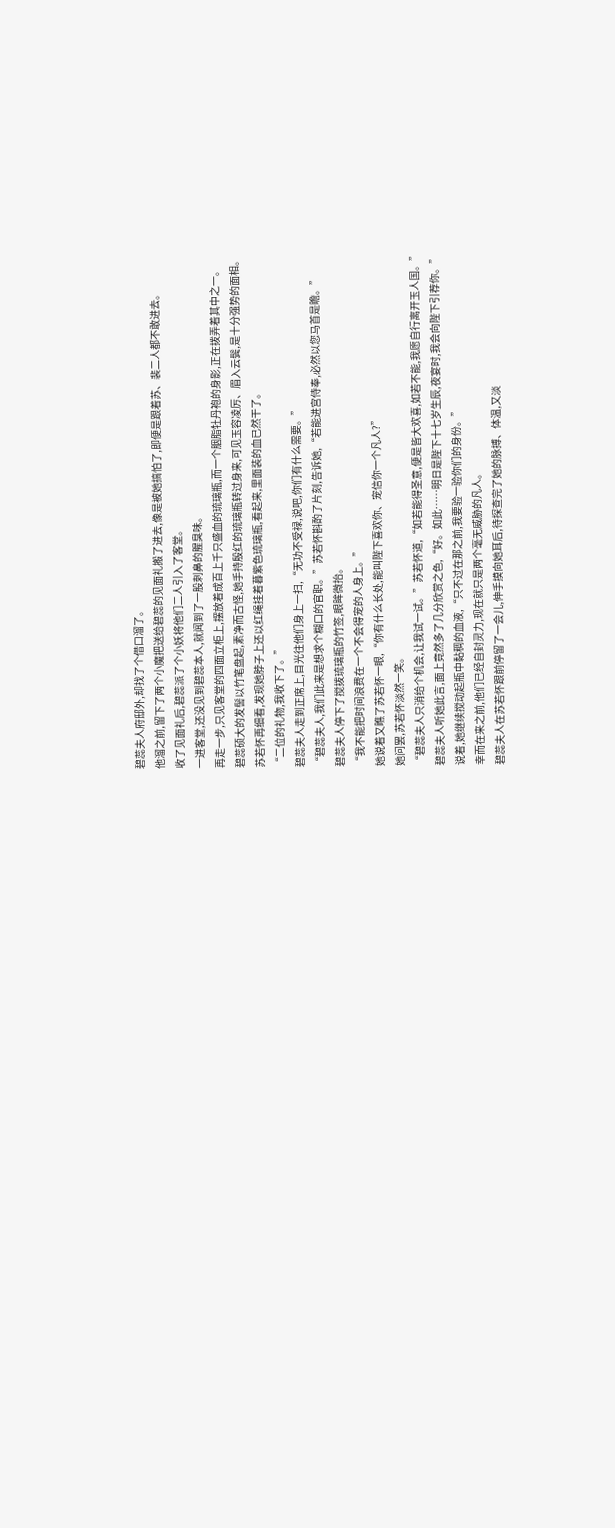碧蕊夫人府邸外,却找了个借口溜了。
他溜之前,留下了两个小魔把送给碧蕊的见面礼搬了进去,像是被她搞怕了,即便是跟着苏、裴二人都不敢进去。
收了见面礼后,碧蕊派了个小妖将他们二人引入了客堂。
一进客堂,还没见到碧蕊本人,就闻到了一股刺鼻的腥臭味。
再走一步,只见客堂的四面立柜上,摆放着成百上千只盛血的琉璃瓶,而一个胭脂牡丹袍的身影,正在拨弄着其中之一。
碧蕊硕大的发髻以竹笔盘起,素净而古怪,她手持殷红的琉璃瓶转过身来,可见玉容凌厉、眉入云鬓,是十分强势的面相。
苏若怀再细看,发现她脖子上还以红绳挂着暮紫色琉璃瓶,看起来,里面装的血已然干了。
“二位的礼物,我收下了。”
碧蕊夫人走到正席上,目光往他们身上一扫,“无功不受禄,说吧,你们有什么需要。”
“碧蕊夫人,我们此来是想求个糊口的官职。”苏若怀斟酌了片刻,告诉她,“若能进宫侍奉,必然以您马首是瞻。”
碧蕊夫人停下了搅拨琉璃瓶的竹签,眼眸微抬。
“我不能把时间浪费在一个不会得宠的人身上。”
她说着又瞧了苏若怀一眼,“你有什么长处,能叫陛下喜欢你、宠信你一个凡人?”
她问罢,苏若怀淡然一笑。
“碧蕊夫人只消给个机会,让我试一试。”苏若怀道,“如若能得圣意,便是皆大欢喜,如若不能,我愿自行离开玉人国。”
碧蕊夫人听她此言,面上竟然多了几分欣赏之色,“好。如此……明日是陛下十七岁生辰,夜宴时,我会向陛下引荐你。”
说着,她继续搅动起瓶中黏稠的血液,“只不过在那之前,我要验一验你们的身份。”
幸而在来之前,他们已经自封灵力,现在就只是两个毫无威胁的凡人。
碧蕊夫人在苏若怀跟前停留了一会儿,伸手摸向她耳后,待探查完了她的脉搏、体温,又淡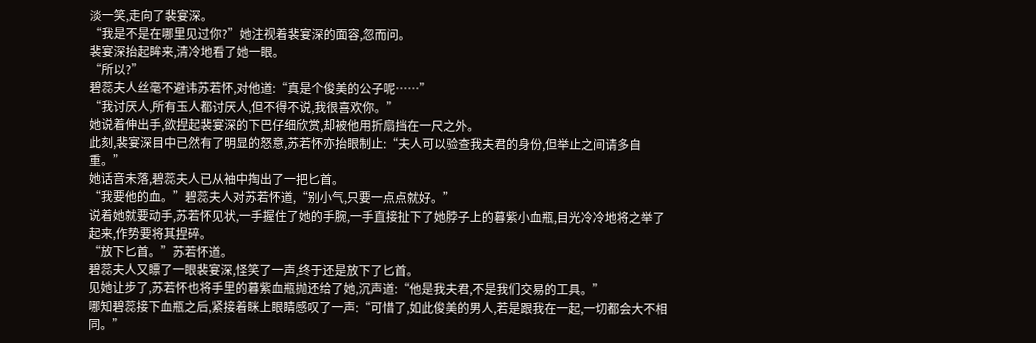淡一笑,走向了裴宴深。
“我是不是在哪里见过你?”她注视着裴宴深的面容,忽而问。
裴宴深抬起眸来,清冷地看了她一眼。
“所以?”
碧蕊夫人丝毫不避讳苏若怀,对他道:“真是个俊美的公子呢……”
“我讨厌人,所有玉人都讨厌人,但不得不说,我很喜欢你。”
她说着伸出手,欲捏起裴宴深的下巴仔细欣赏,却被他用折扇挡在一尺之外。
此刻,裴宴深目中已然有了明显的怒意,苏若怀亦抬眼制止:“夫人可以验查我夫君的身份,但举止之间请多自重。”
她话音未落,碧蕊夫人已从袖中掏出了一把匕首。
“我要他的血。”碧蕊夫人对苏若怀道,“别小气,只要一点点就好。”
说着她就要动手,苏若怀见状,一手握住了她的手腕,一手直接扯下了她脖子上的暮紫小血瓶,目光冷冷地将之举了起来,作势要将其捏碎。
“放下匕首。”苏若怀道。
碧蕊夫人又瞟了一眼裴宴深,怪笑了一声,终于还是放下了匕首。
见她让步了,苏若怀也将手里的暮紫血瓶抛还给了她,沉声道:“他是我夫君,不是我们交易的工具。”
哪知碧蕊接下血瓶之后,紧接着眯上眼睛感叹了一声:“可惜了,如此俊美的男人,若是跟我在一起,一切都会大不相同。”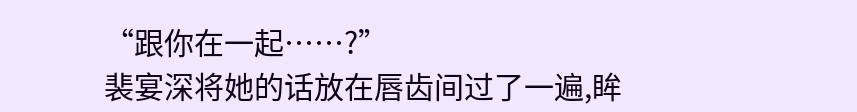“跟你在一起……?”
裴宴深将她的话放在唇齿间过了一遍,眸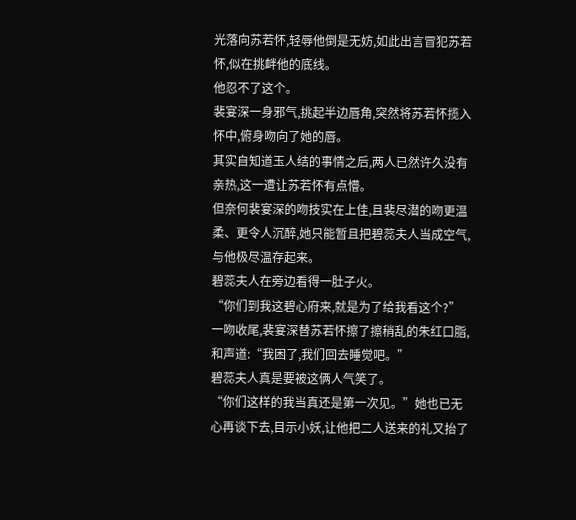光落向苏若怀,轻辱他倒是无妨,如此出言冒犯苏若怀,似在挑衅他的底线。
他忍不了这个。
裴宴深一身邪气,挑起半边唇角,突然将苏若怀揽入怀中,俯身吻向了她的唇。
其实自知道玉人结的事情之后,两人已然许久没有亲热,这一遭让苏若怀有点懵。
但奈何裴宴深的吻技实在上佳,且裴尽潜的吻更温柔、更令人沉醉,她只能暂且把碧蕊夫人当成空气,与他极尽温存起来。
碧蕊夫人在旁边看得一肚子火。
“你们到我这碧心府来,就是为了给我看这个?”
一吻收尾,裴宴深替苏若怀擦了擦稍乱的朱红口脂,和声道:“我困了,我们回去睡觉吧。”
碧蕊夫人真是要被这俩人气笑了。
“你们这样的我当真还是第一次见。”她也已无心再谈下去,目示小妖,让他把二人送来的礼又抬了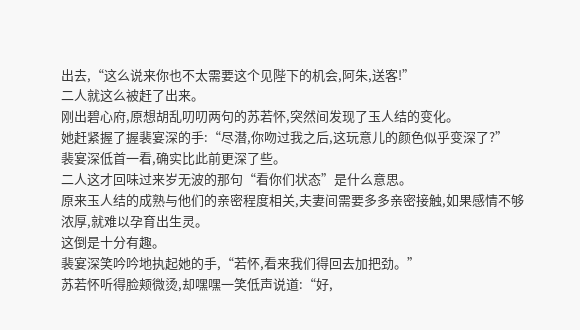出去,“这么说来你也不太需要这个见陛下的机会,阿朱,送客!”
二人就这么被赶了出来。
刚出碧心府,原想胡乱叨叨两句的苏若怀,突然间发现了玉人结的变化。
她赶紧握了握裴宴深的手:“尽潜,你吻过我之后,这玩意儿的颜色似乎变深了?”
裴宴深低首一看,确实比此前更深了些。
二人这才回味过来岁无波的那句“看你们状态”是什么意思。
原来玉人结的成熟与他们的亲密程度相关,夫妻间需要多多亲密接触,如果感情不够浓厚,就难以孕育出生灵。
这倒是十分有趣。
裴宴深笑吟吟地执起她的手,“若怀,看来我们得回去加把劲。”
苏若怀听得脸颊微烫,却嘿嘿一笑低声说道:“好,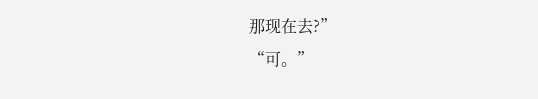那现在去?”
“可。”